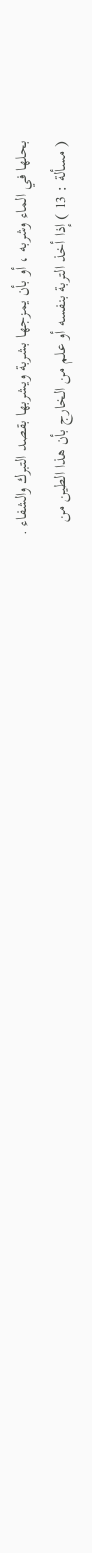بحلها في الماء وشربه ، أو بأن يمزجها بشربة ويشربها بقصد التبرك والشفاء .
( مسألة : 13 ) إذا أخذ التربة بنفسه أو علم من الخارج بأن هذا الطين من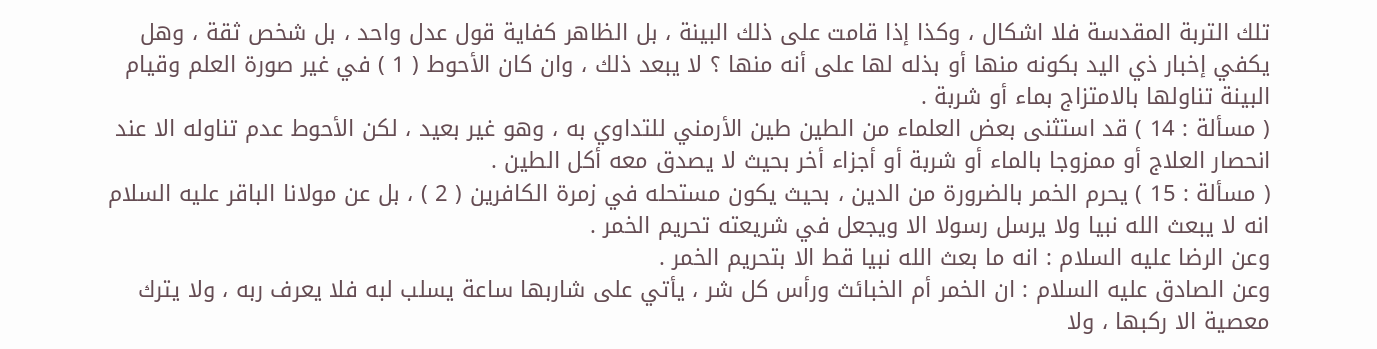تلك التربة المقدسة فلا اشكال ، وكذا إذا قامت على ذلك البينة ، بل الظاهر كفاية قول عدل واحد ، بل شخص ثقة ، وهل يكفي إخبار ذي اليد بكونه منها أو بذله لها على أنه منها ؟ لا يبعد ذلك ، وان كان الأحوط ( 1 ) في غير صورة العلم وقيام البينة تناولها بالامتزاج بماء أو شربة .
( مسألة : 14 ) قد استثنى بعض العلماء من الطين طين الأرمني للتداوي به ، وهو غير بعيد ، لكن الأحوط عدم تناوله الا عند انحصار العلاج أو ممزوجا بالماء أو شربة أو أجزاء أخر بحيث لا يصدق معه أكل الطين .
( مسألة : 15 ) يحرم الخمر بالضرورة من الدين ، بحيث يكون مستحله في زمرة الكافرين ( 2 ) ، بل عن مولانا الباقر عليه السلام انه لا يبعث الله نبيا ولا يرسل رسولا الا ويجعل في شريعته تحريم الخمر .
وعن الرضا عليه السلام : انه ما بعث الله نبيا قط الا بتحريم الخمر .
وعن الصادق عليه السلام : ان الخمر أم الخبائث ورأس كل شر ، يأتي على شاربها ساعة يسلب لبه فلا يعرف ربه ، ولا يترك معصية الا ركبها ، ولا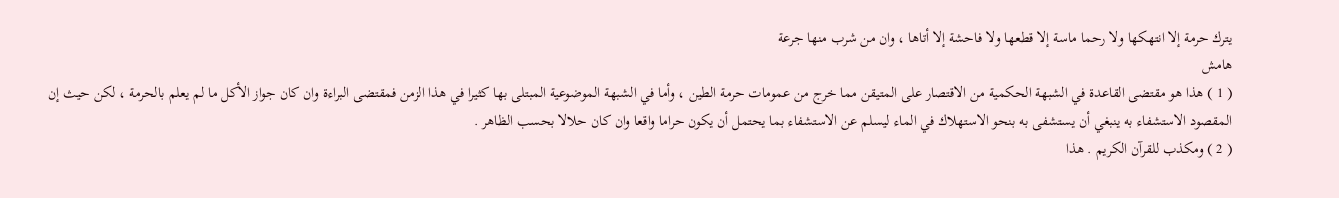يترك حرمة إلا انتهكها ولا رحما ماسة إلا قطعها ولا فاحشة إلا أتاها ، وان من شرب منها جرعة
هامش
( 1 ) هذا هو مقتضى القاعدة في الشبهة الحكمية من الاقتصار على المتيقن مما خرج من عمومات حرمة الطين ، وأما في الشبهة الموضوعية المبتلى بها كثيرا في هذا الزمن فمقتضى البراءة وان كان جواز الأكل ما لم يعلم بالحرمة ، لكن حيث إن المقصود الاستشفاء به ينبغي أن يستشفى به بنحو الاستهلاك في الماء ليسلم عن الاستشفاء بما يحتمل أن يكون حراما واقعا وان كان حلالا بحسب الظاهر .
( 2 ) ومكذب للقرآن الكريم . هذا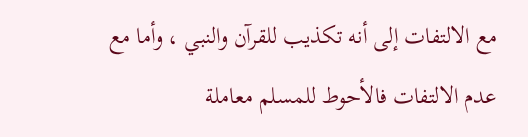مع الالتفات إلى أنه تكذيب للقرآن والنبي ، وأما مع عدم الالتفات فالأحوط للمسلم معاملة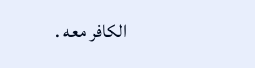الكافر معه .